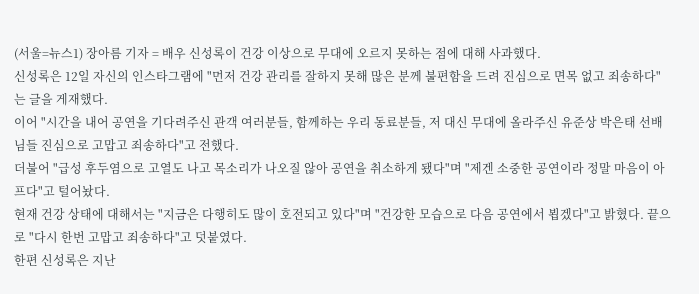(서울=뉴스1) 장아름 기자 = 배우 신성록이 건강 이상으로 무대에 오르지 못하는 점에 대해 사과했다.
신성록은 12일 자신의 인스타그램에 "먼저 건강 관리를 잘하지 못해 많은 분께 불편함을 드려 진심으로 면목 없고 죄송하다"는 글을 게재했다.
이어 "시간을 내어 공연을 기다려주신 관객 여러분들, 함께하는 우리 동료분들, 저 대신 무대에 올라주신 유준상 박은태 선배님들 진심으로 고맙고 죄송하다"고 전했다.
더불어 "급성 후두염으로 고열도 나고 목소리가 나오질 않아 공연을 취소하게 됐다"며 "제겐 소중한 공연이라 정말 마음이 아프다"고 털어놨다.
현재 건강 상태에 대해서는 "지금은 다행히도 많이 호전되고 있다"며 "건강한 모습으로 다음 공연에서 뵙겠다"고 밝혔다. 끝으로 "다시 한번 고맙고 죄송하다"고 덧붙였다.
한편 신성록은 지난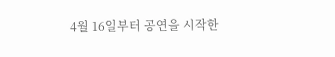4월 16일부터 공연을 시작한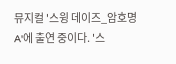뮤지컬 '스윙 데이즈_암호명 A'에 출연 중이다. '스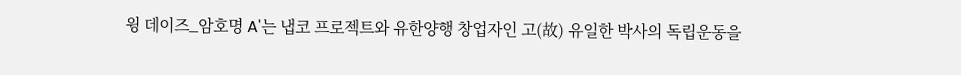윙 데이즈_암호명 A'는 냅코 프로젝트와 유한양행 창업자인 고(故) 유일한 박사의 독립운동을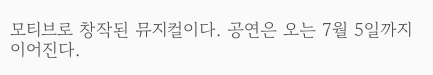모티브로 창작된 뮤지컬이다. 공연은 오는 7월 5일까지 이어진다.